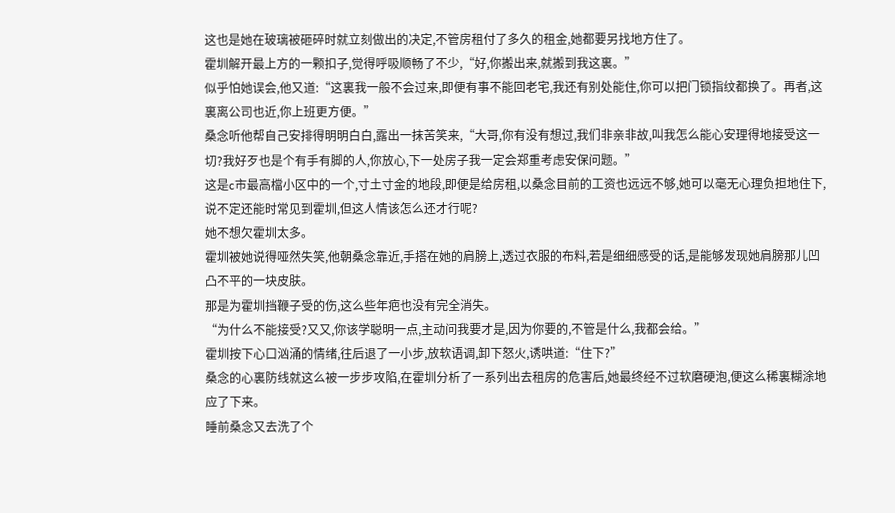这也是她在玻璃被砸碎时就立刻做出的决定,不管房租付了多久的租金,她都要另找地方住了。
霍圳解开最上方的一颗扣子,觉得呼吸顺畅了不少,“好,你搬出来,就搬到我这裏。”
似乎怕她误会,他又道:“这裏我一般不会过来,即便有事不能回老宅,我还有别处能住,你可以把门锁指纹都换了。再者,这裏离公司也近,你上班更方便。”
桑念听他帮自己安排得明明白白,露出一抹苦笑来,“大哥,你有没有想过,我们非亲非故,叫我怎么能心安理得地接受这一切?我好歹也是个有手有脚的人,你放心,下一处房子我一定会郑重考虑安保问题。”
这是c市最高檔小区中的一个,寸土寸金的地段,即便是给房租,以桑念目前的工资也远远不够,她可以毫无心理负担地住下,说不定还能时常见到霍圳,但这人情该怎么还才行呢?
她不想欠霍圳太多。
霍圳被她说得哑然失笑,他朝桑念靠近,手搭在她的肩膀上,透过衣服的布料,若是细细感受的话,是能够发现她肩膀那儿凹凸不平的一块皮肤。
那是为霍圳挡鞭子受的伤,这么些年疤也没有完全消失。
“为什么不能接受?又又,你该学聪明一点,主动问我要才是,因为你要的,不管是什么,我都会给。”
霍圳按下心口汹涌的情绪,往后退了一小步,放软语调,卸下怒火,诱哄道:“住下?”
桑念的心裏防线就这么被一步步攻陷,在霍圳分析了一系列出去租房的危害后,她最终经不过软磨硬泡,便这么稀裏糊涂地应了下来。
睡前桑念又去洗了个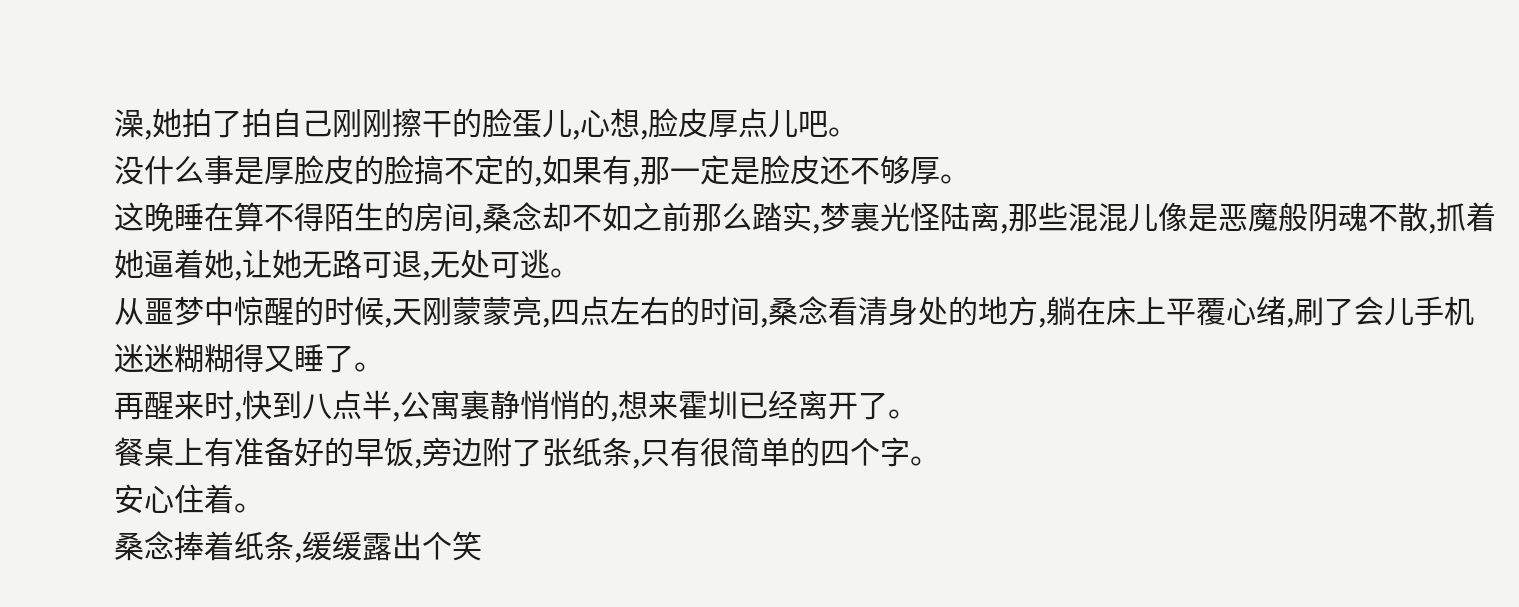澡,她拍了拍自己刚刚擦干的脸蛋儿,心想,脸皮厚点儿吧。
没什么事是厚脸皮的脸搞不定的,如果有,那一定是脸皮还不够厚。
这晚睡在算不得陌生的房间,桑念却不如之前那么踏实,梦裏光怪陆离,那些混混儿像是恶魔般阴魂不散,抓着她逼着她,让她无路可退,无处可逃。
从噩梦中惊醒的时候,天刚蒙蒙亮,四点左右的时间,桑念看清身处的地方,躺在床上平覆心绪,刷了会儿手机迷迷糊糊得又睡了。
再醒来时,快到八点半,公寓裏静悄悄的,想来霍圳已经离开了。
餐桌上有准备好的早饭,旁边附了张纸条,只有很简单的四个字。
安心住着。
桑念捧着纸条,缓缓露出个笑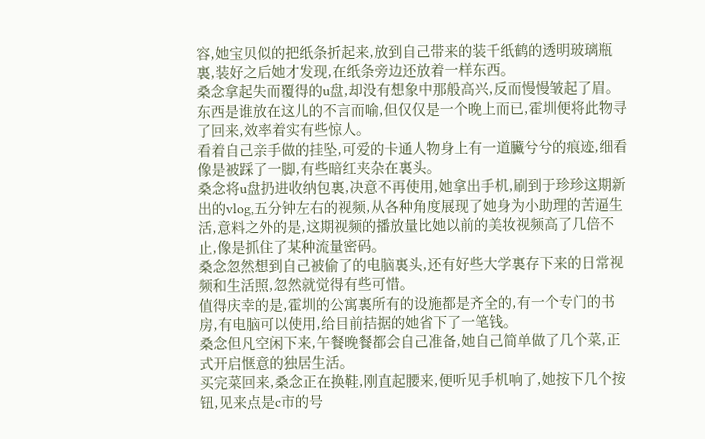容,她宝贝似的把纸条折起来,放到自己带来的装千纸鹤的透明玻璃瓶裏,装好之后她才发现,在纸条旁边还放着一样东西。
桑念拿起失而覆得的u盘,却没有想象中那般高兴,反而慢慢皱起了眉。
东西是谁放在这儿的不言而喻,但仅仅是一个晚上而已,霍圳便将此物寻了回来,效率着实有些惊人。
看着自己亲手做的挂坠,可爱的卡通人物身上有一道臟兮兮的痕迹,细看像是被踩了一脚,有些暗红夹杂在裏头。
桑念将u盘扔进收纳包裏,决意不再使用,她拿出手机,刷到于珍珍这期新出的vlog,五分钟左右的视频,从各种角度展现了她身为小助理的苦逼生活,意料之外的是,这期视频的播放量比她以前的美妆视频高了几倍不止,像是抓住了某种流量密码。
桑念忽然想到自己被偷了的电脑裏头,还有好些大学裏存下来的日常视频和生活照,忽然就觉得有些可惜。
值得庆幸的是,霍圳的公寓裏所有的设施都是齐全的,有一个专门的书房,有电脑可以使用,给目前拮据的她省下了一笔钱。
桑念但凡空闲下来,午餐晚餐都会自己准备,她自己简单做了几个菜,正式开启惬意的独居生活。
买完菜回来,桑念正在换鞋,刚直起腰来,便听见手机响了,她按下几个按钮,见来点是c市的号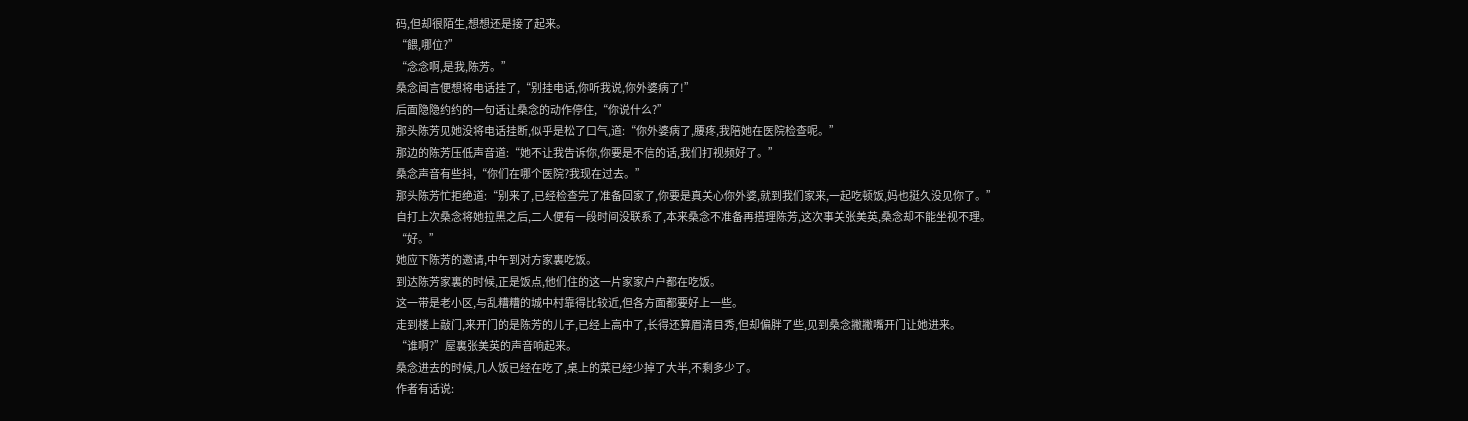码,但却很陌生,想想还是接了起来。
“餵,哪位?”
“念念啊,是我,陈芳。”
桑念闻言便想将电话挂了,“别挂电话,你听我说,你外婆病了!”
后面隐隐约约的一句话让桑念的动作停住,“你说什么?”
那头陈芳见她没将电话挂断,似乎是松了口气,道:“你外婆病了,腰疼,我陪她在医院检查呢。”
那边的陈芳压低声音道:“她不让我告诉你,你要是不信的话,我们打视频好了。”
桑念声音有些抖,“你们在哪个医院?我现在过去。”
那头陈芳忙拒绝道:“别来了,已经检查完了准备回家了,你要是真关心你外婆,就到我们家来,一起吃顿饭,妈也挺久没见你了。”
自打上次桑念将她拉黑之后,二人便有一段时间没联系了,本来桑念不准备再搭理陈芳,这次事关张美英,桑念却不能坐视不理。
“好。”
她应下陈芳的邀请,中午到对方家裏吃饭。
到达陈芳家裏的时候,正是饭点,他们住的这一片家家户户都在吃饭。
这一带是老小区,与乱糟糟的城中村靠得比较近,但各方面都要好上一些。
走到楼上敲门,来开门的是陈芳的儿子,已经上高中了,长得还算眉清目秀,但却偏胖了些,见到桑念撇撇嘴开门让她进来。
“谁啊?”屋裏张美英的声音响起来。
桑念进去的时候,几人饭已经在吃了,桌上的菜已经少掉了大半,不剩多少了。
作者有话说: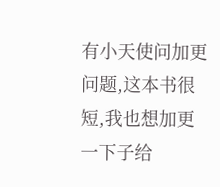有小天使问加更问题,这本书很短,我也想加更一下子给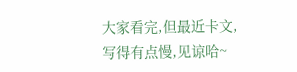大家看完,但最近卡文,写得有点慢,见谅哈~